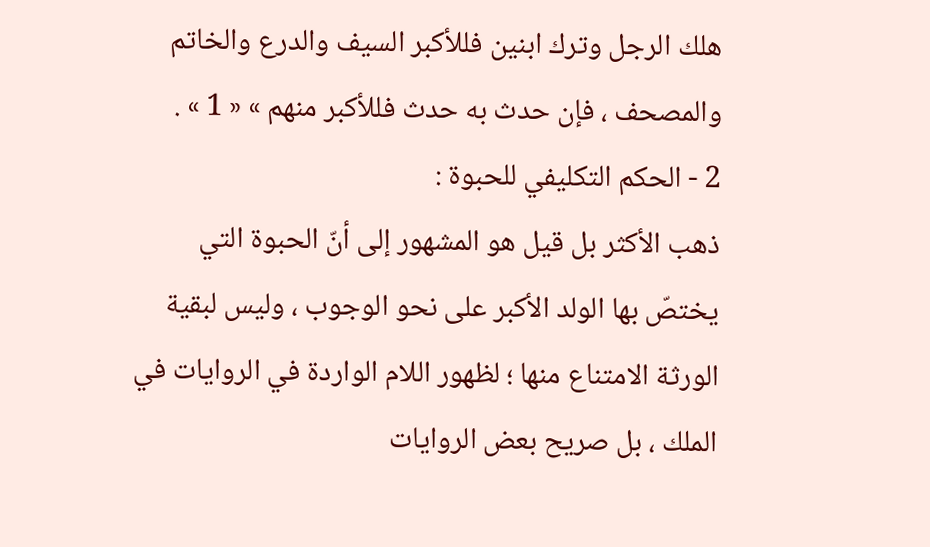هلك الرجل وترك ابنين فللأكبر السيف والدرع والخاتم والمصحف ، فإن حدث به حدث فللأكبر منهم » « 1 » .
2 - الحكم التكليفي للحبوة :
ذهب الأكثر بل قيل هو المشهور إلى أنّ الحبوة التي يختصّ بها الولد الأكبر على نحو الوجوب ، وليس لبقية الورثة الامتناع منها ؛ لظهور اللام الواردة في الروايات في الملك ، بل صريح بعض الروايات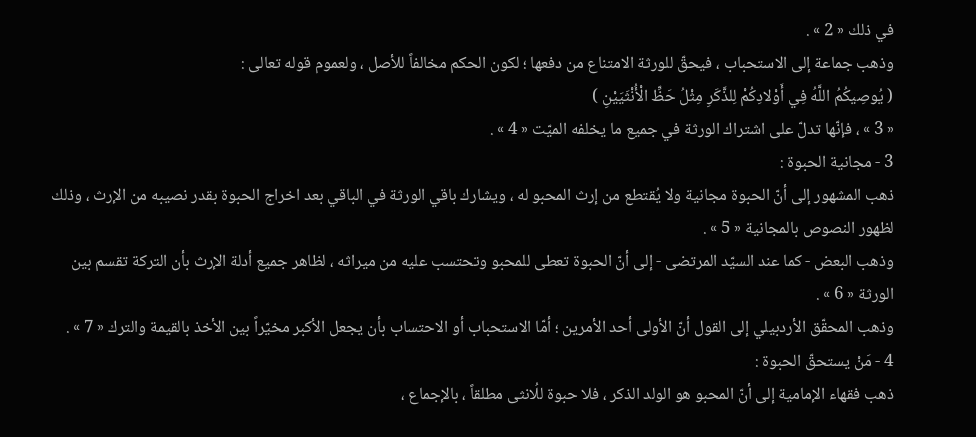في ذلك « 2 » .
وذهب جماعة إلى الاستحباب ، فيحقّ للورثة الامتناع من دفعها ؛ لكون الحكم مخالفاً للأصل ، ولعموم قوله تعالى :
( يُوصِيكُمُ اللَّهُ فِي أَوْلادِكُمْ لِلذَّكَرِ مِثْلُ حَظِّ الْأُنْثَيَيْنِ )
« 3 » ، فإنّها تدلّ على اشتراك الورثة في جميع ما يخلفه الميّت « 4 » .
3 - مجانية الحبوة :
ذهب المشهور إلى أنّ الحبوة مجانية ولا يُقتطع من إرث المحبو له ، ويشارك باقي الورثة في الباقي بعد اخراج الحبوة بقدر نصيبه من الإرث ، وذلك لظهور النصوص بالمجانية « 5 » .
وذهب البعض - كما عند السيّد المرتضى - إلى أنّ الحبوة تعطى للمحبو وتحتسب عليه من ميراثه ، لظاهر جميع أدلة الإرث بأن التركة تقسم بين الورثة « 6 » .
وذهب المحقّق الأردبيلي إلى القول أنّ الأولى أحد الأمرين ؛ أمّا الاستحباب أو الاحتساب بأن يجعل الأكبر مخيّراً بين الأخذ بالقيمة والترك « 7 » .
4 - مَنْ يستحقّ الحبوة :
ذهب فقهاء الإمامية إلى أنّ المحبو هو الولد الذكر ، فلا حبوة للُانثى مطلقاً ، بالإجماع ،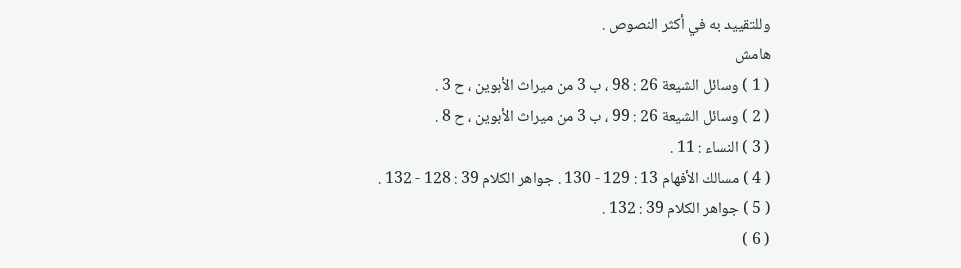وللتقييد به في أكثر النصوص .
هامش
( 1 ) وسائل الشيعة 26 : 98 ، ب 3 من ميراث الأبوين ، ح 3 .
( 2 ) وسائل الشيعة 26 : 99 ، ب 3 من ميراث الأبوين ، ح 8 .
( 3 ) النساء : 11 .
( 4 ) مسالك الأفهام 13 : 129 - 130 . جواهر الكلام 39 : 128 - 132 .
( 5 ) جواهر الكلام 39 : 132 .
( 6 )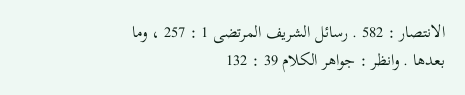الانتصار : 582 . رسائل الشريف المرتضى 1 : 257 ، وما بعدها . وانظر : جواهر الكلام 39 : 132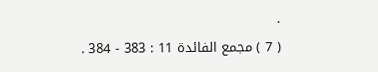.
( 7 ) مجمع الفائدة 11 : 383 - 384 .